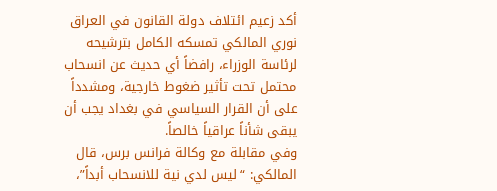أكد زعيم ائتلاف دولة القانون في العراق نوري المالكي تمسكه الكامل بترشيحه لرئاسة الوزراء، رافضاً أي حديث عن انسحاب محتمل تحت تأثير ضغوط خارجية، ومشدداً على أن القرار السياسي في بغداد يجب أن يبقى شأناً عراقياً خالصاً.
وفي مقابلة مع وكالة فرانس برس، قال المالكي: “ليس لدي نية للانسحاب أبداً”،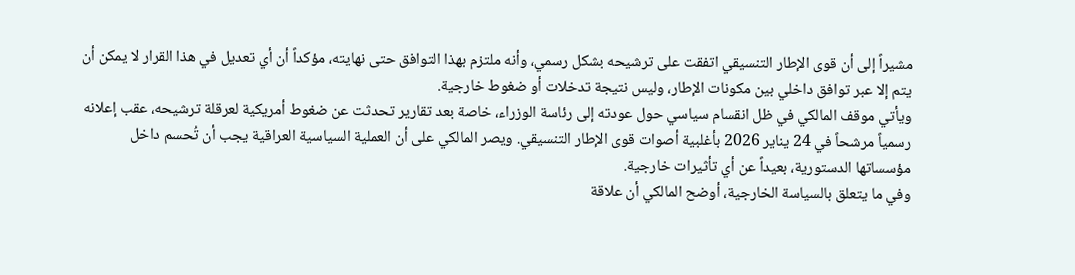مشيراً إلى أن قوى الإطار التنسيقي اتفقت على ترشيحه بشكل رسمي، وأنه ملتزم بهذا التوافق حتى نهايته، مؤكداً أن أي تعديل في هذا القرار لا يمكن أن يتم إلا عبر توافق داخلي بين مكونات الإطار، وليس نتيجة تدخلات أو ضغوط خارجية.
ويأتي موقف المالكي في ظل انقسام سياسي حول عودته إلى رئاسة الوزراء، خاصة بعد تقارير تحدثت عن ضغوط أمريكية لعرقلة ترشيحه، عقب إعلانه رسمياً مرشحاً في 24 يناير 2026 بأغلبية أصوات قوى الإطار التنسيقي. ويصر المالكي على أن العملية السياسية العراقية يجب أن تُحسم داخل مؤسساتها الدستورية، بعيداً عن أي تأثيرات خارجية.
وفي ما يتعلق بالسياسة الخارجية، أوضح المالكي أن علاقة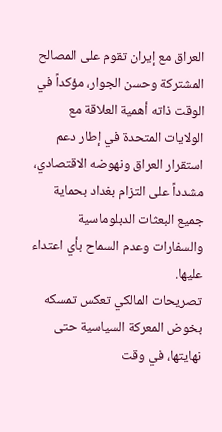العراق مع إيران تقوم على المصالح المشتركة وحسن الجوار، مؤكداً في الوقت ذاته أهمية العلاقة مع الولايات المتحدة في إطار دعم استقرار العراق ونهوضه الاقتصادي، مشدداً على التزام بغداد بحماية جميع البعثات الدبلوماسية والسفارات وعدم السماح بأي اعتداء عليها.
تصريحات المالكي تعكس تمسكه بخوض المعركة السياسية حتى نهايتها، في وقت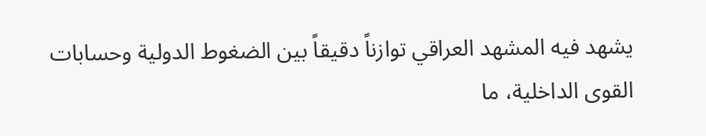يشهد فيه المشهد العراقي توازناً دقيقاً بين الضغوط الدولية وحسابات القوى الداخلية، ما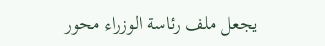يجعل ملف رئاسة الوزراء محور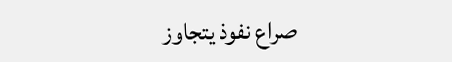صراع نفوذ يتجاوز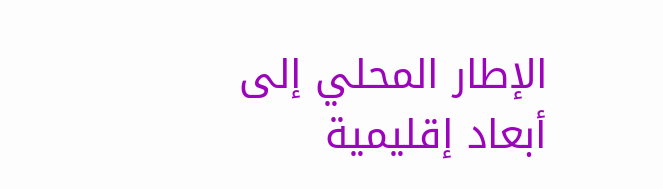الإطار المحلي إلى أبعاد إقليمية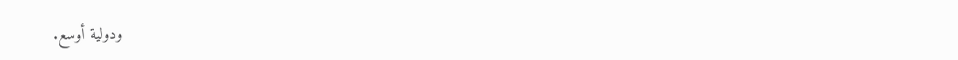ودولية أوسع.